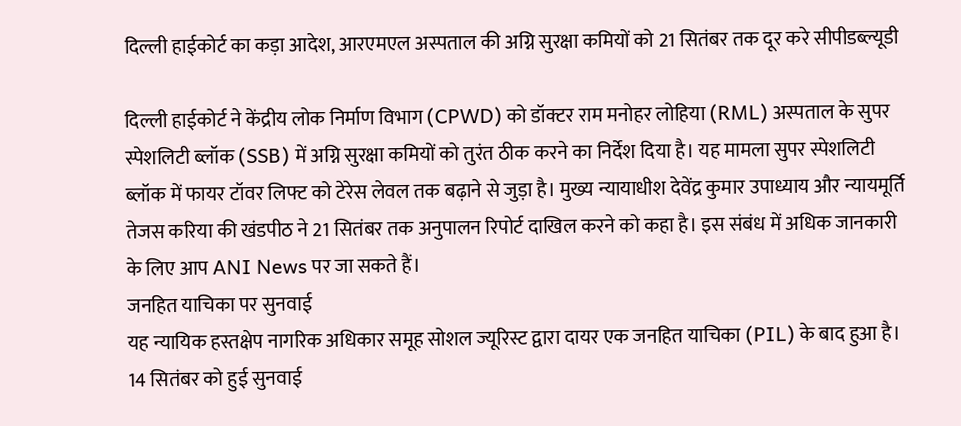दिल्ली हाईकोर्ट का कड़ा आदेश, आरएमएल अस्पताल की अग्नि सुरक्षा कमियों को 21 सितंबर तक दूर करे सीपीडब्ल्यूडी

दिल्ली हाईकोर्ट ने केंद्रीय लोक निर्माण विभाग (CPWD) को डॉक्टर राम मनोहर लोहिया (RML) अस्पताल के सुपर स्पेशलिटी ब्लॉक (SSB) में अग्नि सुरक्षा कमियों को तुरंत ठीक करने का निर्देश दिया है। यह मामला सुपर स्पेशलिटी ब्लॉक में फायर टॉवर लिफ्ट को टेरेस लेवल तक बढ़ाने से जुड़ा है। मुख्य न्यायाधीश देवेंद्र कुमार उपाध्याय और न्यायमूर्ति तेजस करिया की खंडपीठ ने 21 सितंबर तक अनुपालन रिपोर्ट दाखिल करने को कहा है। इस संबंध में अधिक जानकारी के लिए आप ANI News पर जा सकते हैं।
जनहित याचिका पर सुनवाई
यह न्यायिक हस्तक्षेप नागरिक अधिकार समूह सोशल ज्यूरिस्ट द्वारा दायर एक जनहित याचिका (PIL) के बाद हुआ है। 14 सितंबर को हुई सुनवाई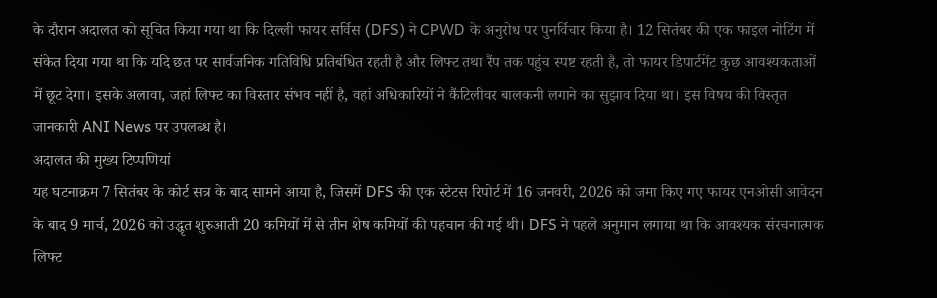के दौरान अदालत को सूचित किया गया था कि दिल्ली फायर सर्विस (DFS) ने CPWD के अनुरोध पर पुनर्विचार किया है। 12 सितंबर की एक फाइल नोटिंग में संकेत दिया गया था कि यदि छत पर सार्वजनिक गतिविधि प्रतिबंधित रहती है और लिफ्ट तथा रैंप तक पहुंच स्पष्ट रहती है, तो फायर डिपार्टमेंट कुछ आवश्यकताओं में छूट देगा। इसके अलावा, जहां लिफ्ट का विस्तार संभव नहीं है, वहां अधिकारियों ने कैंटिलीवर बालकनी लगाने का सुझाव दिया था। इस विषय की विस्तृत जानकारी ANI News पर उपलब्ध है।
अदालत की मुख्य टिप्पणियां
यह घटनाक्रम 7 सितंबर के कोर्ट सत्र के बाद सामने आया है, जिसमें DFS की एक स्टेटस रिपोर्ट में 16 जनवरी, 2026 को जमा किए गए फायर एनओसी आवेदन के बाद 9 मार्च, 2026 को उद्धृत शुरुआती 20 कमियों में से तीन शेष कमियों की पहचान की गई थी। DFS ने पहले अनुमान लगाया था कि आवश्यक संरचनात्मक लिफ्ट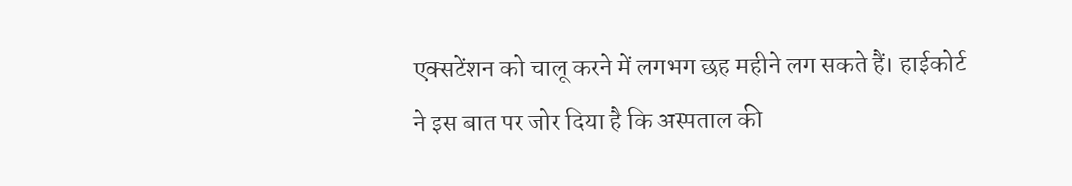एक्सटेंशन को चालू करने में लगभग छह महीने लग सकते हैं। हाईकोर्ट ने इस बात पर जोर दिया है कि अस्पताल की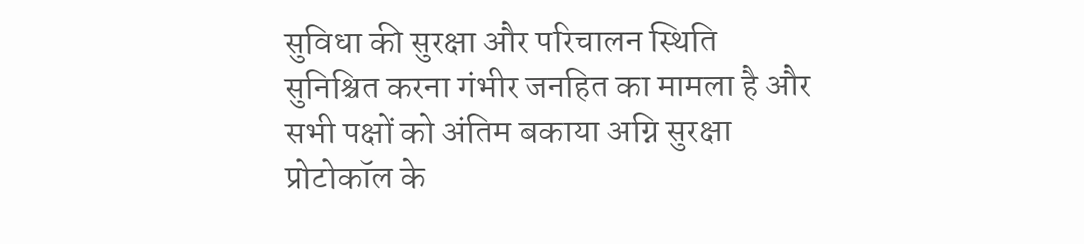सुविधा की सुरक्षा और परिचालन स्थिति सुनिश्चित करना गंभीर जनहित का मामला है और सभी पक्षों को अंतिम बकाया अग्नि सुरक्षा प्रोटोकॉल के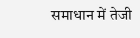समाधान में तेजी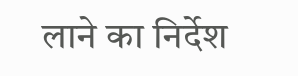लाने का निर्देश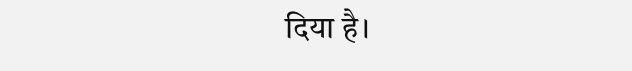दिया है।